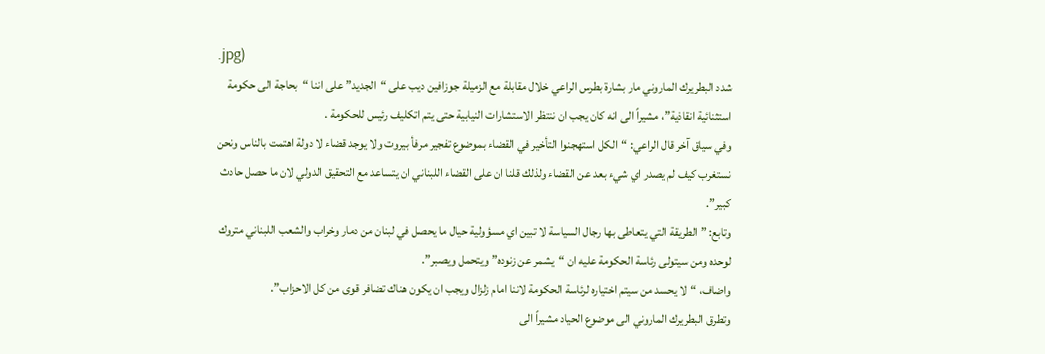.jpg)
شدد البطريرك الماروني مار بشارة بطرس الراعي خلال مقابلة مع الزميلة جوزافين ديب على “الجديد” على اننا “بحاجة الى حكومة استثنائية انقاذية”، مشيراً الى انه كان يجب ان ننتظر الاستشارات النيابية حتى يتم اتكليف رئيس للحكومة .
وفي سياق آخر قال الراعي: “الكل استهجنوا التأخير في القضاء بموضوع تفجير مرفأ بيروت ولا يوجد قضاء لا دولة اهتمت بالناس ونحن نستغرب كيف لم يصدر اي شيء بعد عن القضاء ولذلك قلنا ان على القضاء اللبناني ان يتساعد مع التحقيق الدولي لان ما حصل حادث كبير”.
وتابع: ” الطريقة التي يتعاطى بها رجال السياسة لا تبين اي مسؤولية حيال ما يحصل في لبنان من دمار وخراب والشعب اللبناني متروك لوحده ومن سيتولى رئاسة الحكومة عليه ان “يشمر عن زنوده” ويتحمل ويصبر”.
واضاف، “لا يحسد من سيتم اختياره لرئاسة الحكومة لاننا امام زلزال ويجب ان يكون هناك تضافر قوى من كل الاحزاب”.
وتطرق البطريرك الماروني الى موضوع الحياد مشيراً الى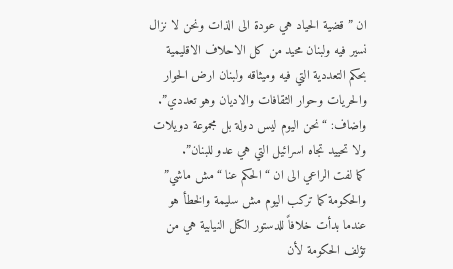ان ” قضية الحياد هي عودة الى الذات ونحن لا نزال نسير فيه ولبنان محيد من كل الاحلاف الاقليمية بحكم التعددية التي فيه وميثاقه ولبنان ارض الحوار والحريات وحوار الثقافات والاديان وهو تعددي”.
واضاف: “نحن اليوم ليس دولة بل مجموعة دويلات ولا تحييد تجاه اسرائيل التي هي عدو للبنان”.
كما لفت الراعي الى ان “الحكم عنا “مش ماشي” والحكومة كما تركب اليوم مش سليمة والخطأ هو عندما بدأت خلافاً للدستور الكتل النيابية هي من تؤلف الحكومة لأن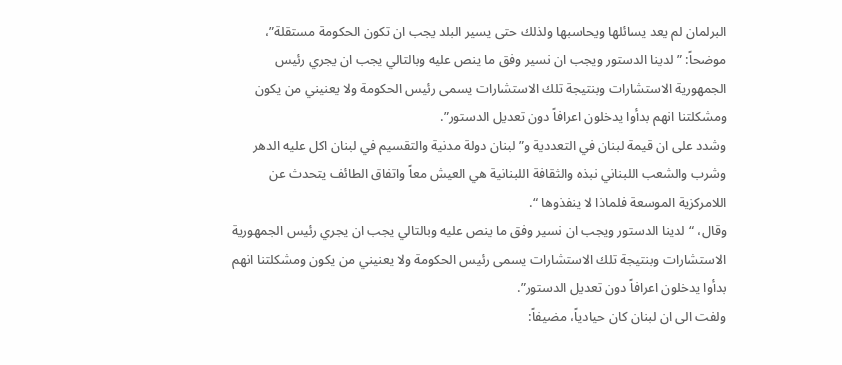البرلمان لم يعد يسائلها ويحاسبها ولذلك حتى يسير البلد يجب ان تكون الحكومة مستقلة”، موضحاً: ” لدينا الدستور ويجب ان نسير وفق ما ينص عليه وبالتالي يجب ان يجري رئيس الجمهورية الاستشارات وبنتيجة تلك الاستشارات يسمى رئيس الحكومة ولا يعنيني من يكون ومشكلتنا انهم بدأوا يدخلون اعرافاً دون تعديل الدستور”.
وشدد على ان قيمة لبنان في التعددية و”لبنان دولة مدنية والتقسيم في لبنان اكل عليه الدهر وشرب والشعب اللبناني نبذه والثقافة اللبنانية هي العيش معاً واتفاق الطائف يتحدث عن اللامركزية الموسعة فلماذا لا ينفذوها “.
وقال، “لدينا الدستور ويجب ان نسير وفق ما ينص عليه وبالتالي يجب ان يجري رئيس الجمهورية الاستشارات وبنتيجة تلك الاستشارات يسمى رئيس الحكومة ولا يعنيني من يكون ومشكلتنا انهم بدأوا يدخلون اعرافاً دون تعديل الدستور”.
ولفت الى ان لبنان كان حيادياً، مضيفاً: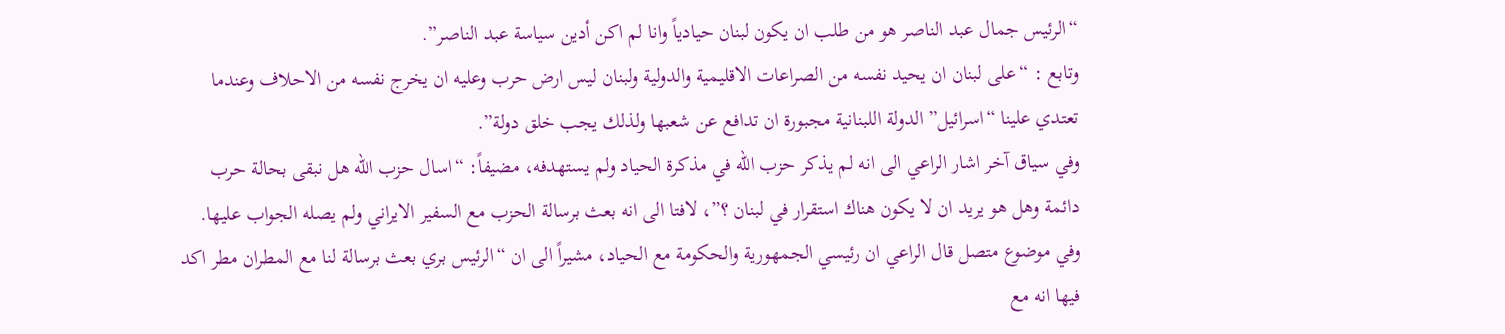“الرئيس جمال عبد الناصر هو من طلب ان يكون لبنان حيادياً وانا لم اكن أدين سياسة عبد الناصر”.
وتابع : “على لبنان ان يحيد نفسه من الصراعات الاقليمية والدولية ولبنان ليس ارض حرب وعليه ان يخرج نفسه من الاحلاف وعندما تعتدي علينا “اسرائيل” الدولة اللبنانية مجبورة ان تدافع عن شعبها ولذلك يجب خلق دولة”.
وفي سياق آخر اشار الراعي الى انه لم يذكر حزب الله في مذكرة الحياد ولم يستهدفه، مضيفاً: “اسال حزب الله هل نبقى بحالة حرب دائمة وهل هو يريد ان لا يكون هناك استقرار في لبنان ؟”، لافتا الى انه بعث برسالة الحزب مع السفير الايراني ولم يصله الجواب عليها. وفي موضوع متصل قال الراعي ان رئيسي الجمهورية والحكومة مع الحياد، مشيراً الى ان “الرئيس بري بعث برسالة لنا مع المطران مطر اكد فيها انه مع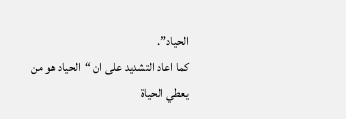الحياد”.
كما اعاد التشديد على ان “الحياد هو من يعطي الحياة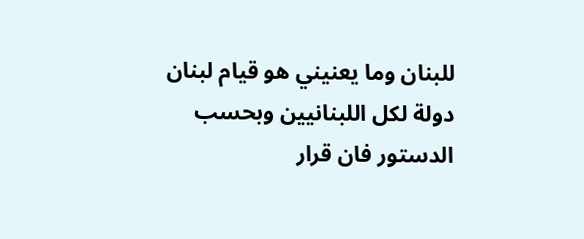للبنان وما يعنيني هو قيام لبنان دولة لكل اللبنانيين وبحسب الدستور فان قرار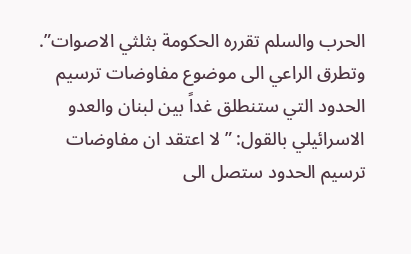الحرب والسلم تقرره الحكومة بثلثي الاصوات”.
وتطرق الراعي الى موضوع مفاوضات ترسيم الحدود التي ستنطلق غداً بين لبنان والعدو الاسرائيلي بالقول: ” لا اعتقد ان مفاوضات ترسيم الحدود ستصل الى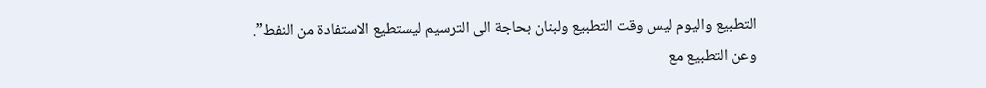التطبيع واليوم ليس وقت التطبيع ولبنان بحاجة الى الترسيم ليستطيع الاستفادة من النفط”.
وعن التطبيع مع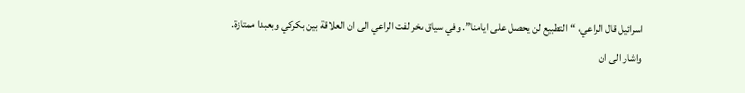اسرائيل قال الراعي، “التطبيع لن يحصل على ايامنا”. وفي سياق ىخر لفت الراعي الى ان العلاقة بين بكركي وبعبدا ممتازة.
واشار الى ان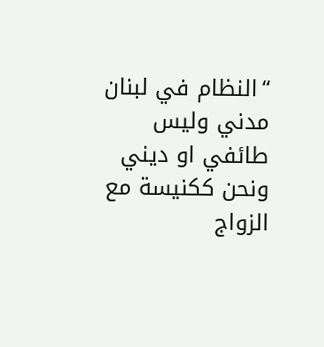“النظام في لبنان مدني وليس طائفي او ديني ونحن ككنيسة مع الزواج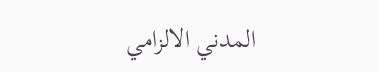المدني الالزامي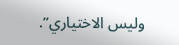وليس الاختياري”.